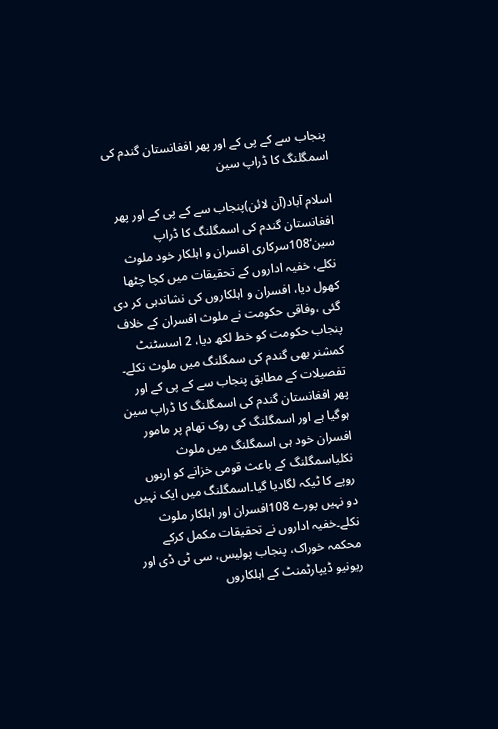پنجاب سے کے پی کے اور پھر افغانستان گندم کی اسمگلنگ کا ڈراپ سین

اسلام آباد(آن لائن)پنجاب سے کے پی کے اور پھر افغانستان گندم کی اسمگلنگ کا ڈراپ سین‘108سرکاری افسران و اہلکار خود ملوث نکلے، خفیہ اداروں کے تحقیقات میں کچا چٹھا کھول دیا، افسران و اہلکاروں کی نشاندہی کر دی گئی ،وفاقی حکومت نے ملوث افسران کے خلاف پنجاب حکومت کو خط لکھ دیا، 2 اسسٹنٹ کمشنر بھی گندم کی سمگلنگ میں ملوث نکلے۔ تفصیلات کے مطابق پنجاب سے کے پی کے اور پھر افغانستان گندم کی اسمگلنگ کا ڈراپ سین ہوگیا ہے اور اسمگلنگ کی روک تھام پر مامور افسران خود ہی اسمگلنگ میں ملوث نکلیاسمگلنگ کے باعث قومی خزانے کو اربوں روپے کا ٹیکہ لگادیا گیا۔اسمگلنگ میں ایک نہیں دو نہیں پورے 108افسران اور اہلکار ملوث نکلے۔خفیہ اداروں نے تحقیقات مکمل کرکے محکمہ خوراک، پنجاب پولیس، سی ٹی ڈی اور ریونیو ڈیپارٹمنٹ کے اہلکاروں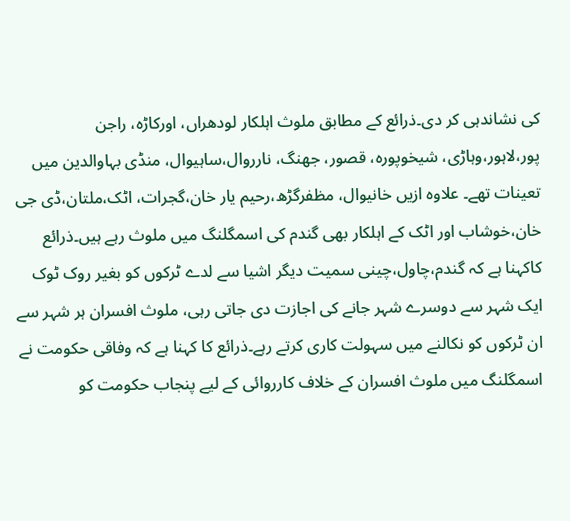کی نشاندہی کر دی۔ذرائع کے مطابق ملوث اہلکار لودھراں، اورکاڑہ، راجن پور،لاہور،وہاڑی، شیخوپورہ، قصور، جھنگ، نارروال،ساہیوال، منڈی بہاوالدین میں تعینات تھے۔ علاوہ ازیں خانیوال، مظفرگڑھ،رحیم یار خان،گجرات، اٹک،ملتان،ڈی جی خان،خوشاب اور اٹک کے اہلکار بھی گندم کی اسمگلنگ میں ملوث رہے ہیں۔ذرائع کاکہنا ہے کہ گندم،چاول،چینی سمیت دیگر اشیا سے لدے ٹرکوں کو بغیر روک ٹوک ایک شہر سے دوسرے شہر جانے کی اجازت دی جاتی رہی، ملوث افسران ہر شہر سے ان ٹرکوں کو نکالنے میں سہولت کاری کرتے رہے۔ذرائع کا کہنا ہے کہ وفاقی حکومت نے اسمگلنگ میں ملوث افسران کے خلاف کارروائی کے لیے پنجاب حکومت کو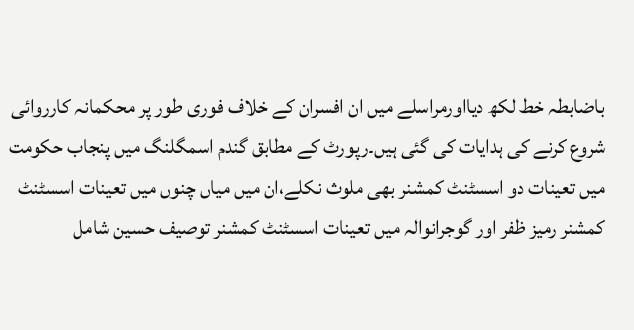باضابطہ خط لکھ دیااورمراسلے میں ان افسران کے خلاف فوری طور پر محکمانہ کارروائی شروع کرنے کی ہدایات کی گئی ہیں۔رپورٹ کے مطابق گندم اسمگلنگ میں پنجاب حکومت میں تعینات دو اسسٹنٹ کمشنر بھی ملوث نکلے،ان میں میاں چنوں میں تعینات اسسٹنٹ کمشنر رمیز ظفر اور گوجرانوالہ میں تعینات اسسٹنٹ کمشنر توصیف حسین شامل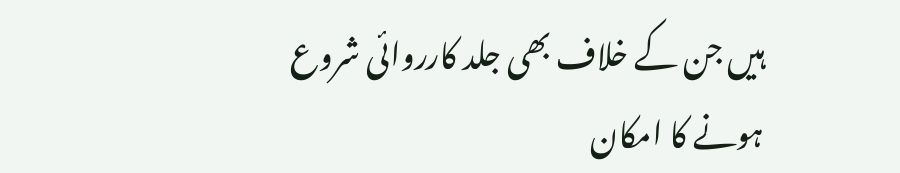ہیں جن کے خلاف بھی جلد کارروائی شروع ہونے کا امکان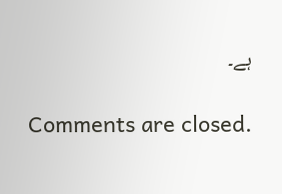ہے۔

Comments are closed.